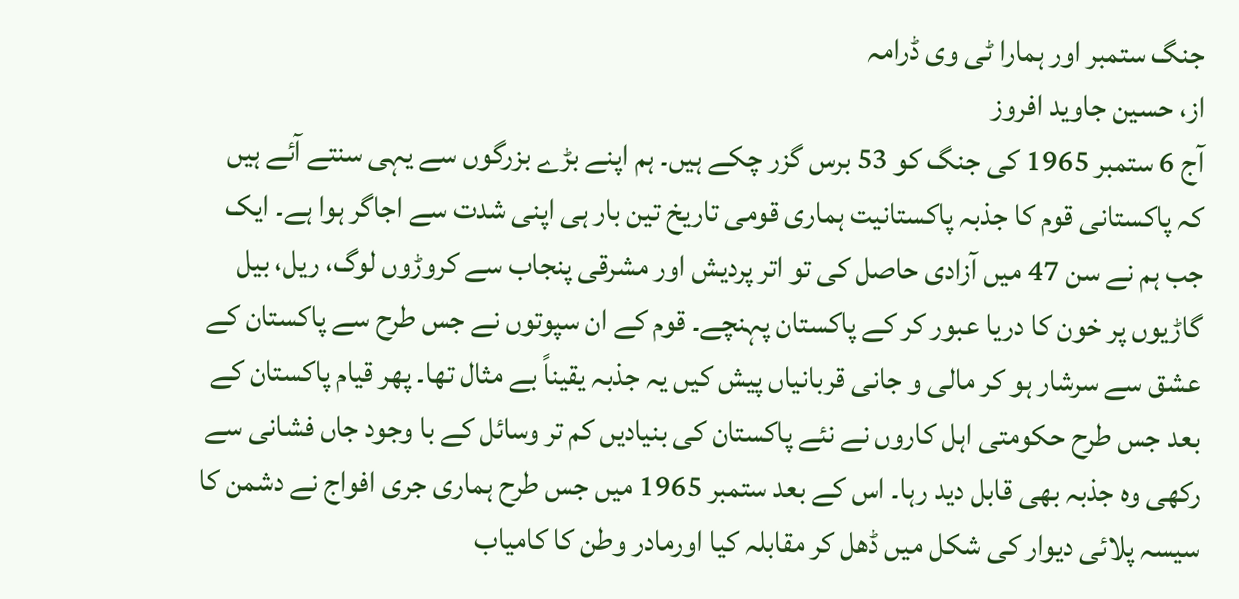جنگ ستمبر اور ہمارا ٹی وی ڈرامہ
از، حسین جاوید افروز
آج 6 ستمبر 1965 کی جنگ کو 53 برس گزر چکے ہیں۔ ہم اپنے بڑے بزرگوں سے یہی سنتے آئے ہیں کہ پاکستانی قوم کا جذبہ پاکستانیت ہماری قومی تاریخ تین بار ہی اپنی شدت سے اجاگر ہوا ہے۔ ایک جب ہم نے سن 47 میں آزادی حاصل کی تو اتر پردیش اور مشرقی پنجاب سے کروڑوں لوگ، ریل، بیل گاڑیوں پر خون کا دریا عبور کر کے پاکستان پہنچے۔ قوم کے ان سپوتوں نے جس طرح سے پاکستان کے عشق سے سرشار ہو کر مالی و جانی قربانیاں پیش کیں یہ جذبہ یقیناً بے مثال تھا۔ پھر قیام پاکستان کے بعد جس طرح حکومتی اہل کاروں نے نئے پاکستان کی بنیادیں کم تر وسائل کے با وجود جاں فشانی سے رکھی وہ جذبہ بھی قابل دید رہا۔ اس کے بعد ستمبر 1965 میں جس طرح ہماری جری افواج نے دشمن کا سیسہ پلائی دیوار کی شکل میں ڈھل کر مقابلہ کیا اورمادر وطن کا کامیاب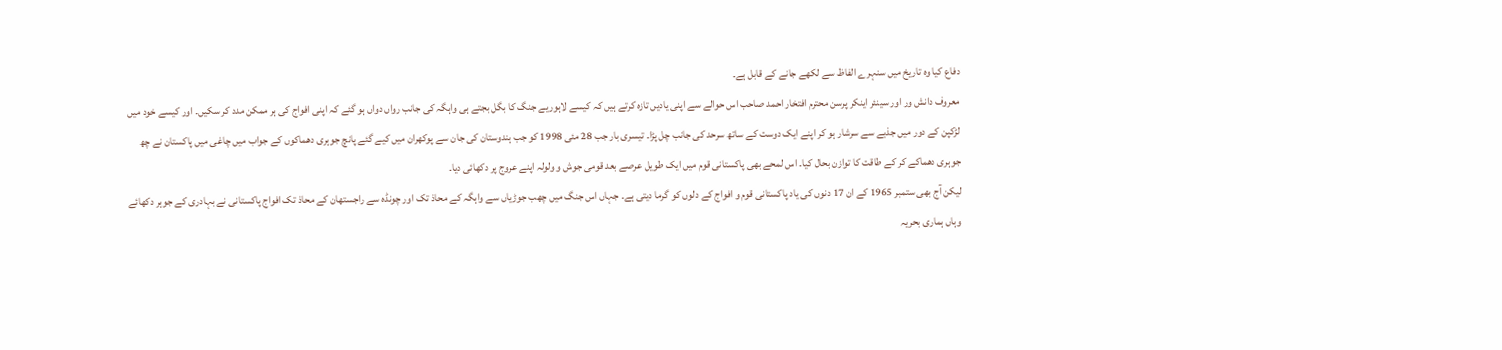دفاع کیا وہ تاریخ میں سنہرے الفاظ سے لکھے جانے کے قابل ہے۔
معروف دانش ور اور سینئر اینکر پرسن محترم افتخار احمد صاحب اس حوالے سے اپنی یادیں تازہ کرتے ہیں کہ کیسے لاہوریے جنگ کا بگل بجتے ہی واہگہ کی جانب رواں دواں ہو گئے کہ اپنی افواج کی ہر ممکن مدد کر سکیں۔ اور کیسے خود میں لڑکپن کے دور میں جذبے سے سرشار ہو کر اپنے ایک دوست کے ساتھ سرحد کی جانب چل پڑا۔ تیسری بار جب 28 مئی 1998 کو جب ہندوستان کی جان سے پوکھران میں کیے گئے پانچ جوہری دھماکوں کے جواب میں چاغی میں پاکستان نے چھ جوہری دھماکے کر کے طاقت کا توازن بحال کیا۔ اس لمحے بھی پاکستانی قوم میں ایک طویل عرصے بعد قومی جوش و ولولہ اپنے عروج پر دکھائی دیا۔
لیکن آج بھی ستمبر 1965 کے ان 17 دنوں کی یاد پاکستانی قوم و افواج کے دلوں کو گرما دیتی ہے۔ جہاں اس جنگ میں چھب جوڑیاں سے واہگہ کے محاذ تک اور چونڈہ سے راجستھان کے محاذ تک افواج پاکستانی نے بہادری کے جوہر دکھائے وہاں ہماری بحریہ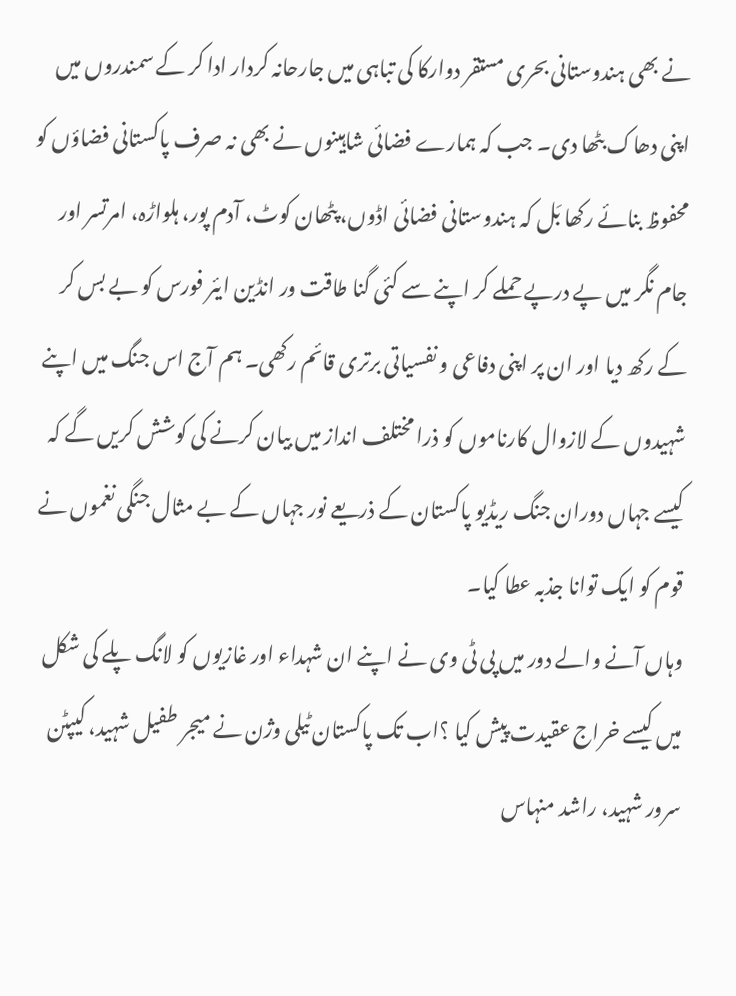نے بھی ہندوستانی بحری مستقر دوارکا کی تباہی میں جارحانہ کردار ادا کر کے سمندروں میں اپنی دھاک بٹھا دی۔ جب کہ ہمارے فضائی شاہینوں نے بھی نہ صرف پاکستانی فضاؤں کو محفوظ بنائے رکھا بَل کہ ہندوستانی فضائی اڈوں، پٹھان کوٹ، آدم پور، ہلواڑہ، امرتسر اور جام نگر میں پے درپے حملے کر اپنے سے کئی گنا طاقت ور انڈین ایئر فورس کو بے بس کر کے رکھ دیا اور ان پر اپنی دفاعی و نفسیاتی برتری قائم رکھی۔ ہم آج اس جنگ میں اپنے شہیدوں کے لازوال کارناموں کو ذرا مختلف انداز میں بیان کرنے کی کوشش کریں گے کہ کیسے جہاں دوران جنگ ریڈیو پاکستان کے ذریعے نور جہاں کے بے مثال جنگی نغموں نے قوم کو ایک توانا جذبہ عطا کیا۔
وہاں آنے والے دور میں پی ٹی وی نے اپنے ان شہداء اور غازیوں کو لانگ پلے کی شکل میں کیسے خراج عقیدت پیش کیا ؟اب تک پاکستان ٹیلی وژن نے میجر طفیل شہید، کیپٹن سرور شہید، راشد منہاس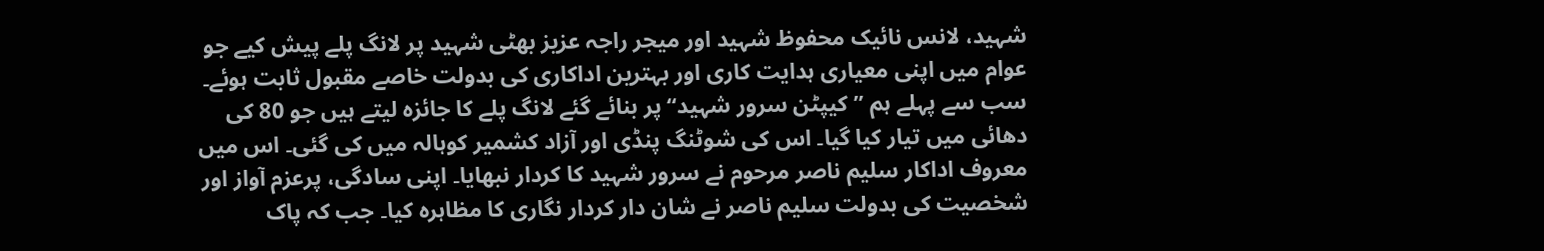شہید، لانس نائیک محفوظ شہید اور میجر راجہ عزیز بھٹی شہید پر لانگ پلے پیش کیے جو عوام میں اپنی معیاری ہدایت کاری اور بہترین اداکاری کی بدولت خاصے مقبول ثابت ہوئے۔ سب سے پہلے ہم ’’کیپٹن سرور شہید‘‘ پر بنائے گئے لانگ پلے کا جائزہ لیتے ہیں جو 80 کی دھائی میں تیار کیا گیا۔ اس کی شوٹنگ پنڈی اور آزاد کشمیر کوہالہ میں کی گئی۔ اس میں معروف اداکار سلیم ناصر مرحوم نے سرور شہید کا کردار نبھایا۔ اپنی سادگی، پرعزم آواز اور شخصیت کی بدولت سلیم ناصر نے شان دار کردار نگاری کا مظاہرہ کیا۔ جب کہ پاک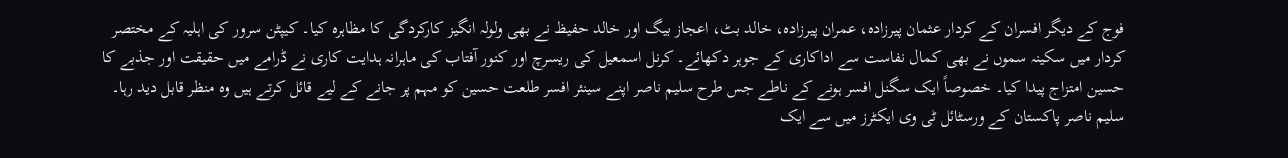فوج کے دیگر افسران کے کردار عثمان پیرزادہ، عمران پیرزادہ، خالد بٹ، اعجاز بیگ اور خالد حفیظ نے بھی ولولہ انگیز کارکردگی کا مظاہرہ کیا۔ کیپٹن سرور کی اہلیہ کے مختصر کردار میں سکینہ سموں نے بھی کمال نفاست سے اداکاری کے جوہر دکھائے۔ کرنل اسمعیل کی ریسرچ اور کنور آفتاب کی ماہرانہ ہدایت کاری نے ڈرامے میں حقیقت اور جذبے کا حسین امتزاج پیدا کیا۔ خصوصاً ایک سگنل افسر ہونے کے ناطے جس طرح سلیم ناصر اپنے سینئر افسر طلعت حسین کو مہم پر جانے کے لیے قائل کرتے ہیں وہ منظر قابل دید رہا۔
سلیم ناصر پاکستان کے ورسٹائل ٹی وی ایکٹرز میں سے ایک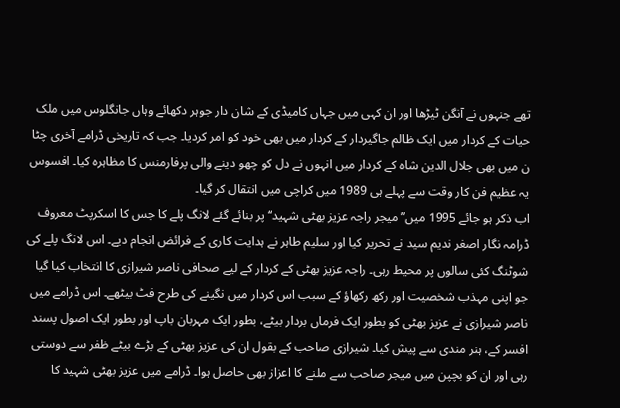تھے جنہوں نے آنگن ٹیڑھا اور ان کہی میں جہاں کامیڈی کے شان دار جوہر دکھائے وہاں جانگلوس میں ملک حیات کے کردار میں ایک ظالم جاگیردار کے کردار میں بھی خود کو امر کردیا۔ جب کہ تاریخی ڈرامے آخری چٹا ن میں بھی جلال الدین شاہ کے کردار میں انہوں نے دل کو چھو دینے والی پرفارمنس کا مظاہرہ کیا۔ افسوس یہ عظیم فن کار وقت سے پہلے ہی 1989 میں کراچی میں انتقال کر گیا۔
اب ذکر ہو جائے 1995 میں’’میجر راجہ عزیز بھٹی شہید‘‘ پر بنائے گئے لانگ پلے کا جس کا اسکرپٹ معروف ڈرامہ نگار اصغر ندیم سید نے تحریر کیا اور سلیم طاہر نے ہدایت کاری کے فرائض انجام دیے۔ اس لانگ پلے کی شوٹنگ کئی سالوں پر محیط رہی۔ راجہ عزیز بھٹی کے کردار کے لیے صحافی ناصر شیرازی کا انتخاب کیا گیا جو اپنی مہذب شخصیت اور رکھ رکھاؤ کے سبب اس کردار میں نگینے کی طرح فٹ بیٹھے۔ اس ڈرامے میں ناصر شیرازی نے عزیز بھٹی کو بطور ایک فرماں بردار بیٹے، بطور ایک مہربان باپ اور بطور ایک اصول پسند افسر کے، ہنر مندی سے پیش کیا۔ شیرازی صاحب کے بقول ان کی عزیز بھٹی کے بڑے بیٹے ظفر سے دوستی رہی اور ان کو بچپن میں میجر صاحب سے ملنے کا اعزاز بھی حاصل ہوا۔ ڈرامے میں عزیز بھٹی شہید کا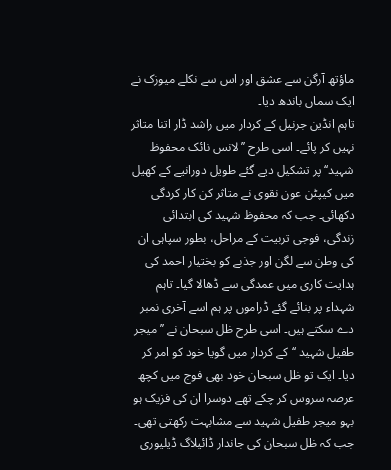ماؤتھ آرگن سے عشق اور اس سے نکلے میوزک نے ایک سماں باندھ دیا۔
تاہم انڈین جرنیل کے کردار میں راشد ڈار اتنا متاثر نہیں کر پائے۔ اسی طرح ’’لانس نائک محفوظ شہید‘‘ پر تشکیل دیے گئے طویل دورانیے کے کھیل میں کیپٹن عون نقوی نے متاثر کن کار کردگی دکھائی۔ جب کہ محفوظ شہید کی ابتدائی زندگی، فوجی تربیت کے مراحل، بطور سپاہی ان کی وطن سے لگن اور جذبے کو بختیار احمد کی ہدایت کاری میں عمدگی سے ڈھالا گیا۔ تاہم شہداء پر بنائے گئے ڈراموں پر ہم اسے آخری نمبر دے سکتے ہیں۔ اسی طرح ظل سبحان نے ’’میجر طفیل شہید ‘‘کے کردار میں گویا خود کو امر کر دیا۔ ایک تو ظل سبحان خود بھی فوج میں کچھ عرصہ سروس کر چکے تھے دوسرا ان کی فزیک ہو بہو میجر طفیل شہید سے مشابہت رکھتی تھی۔ جب کہ ظل سبحان کی جاندار ڈائیلاگ ڈیلیوری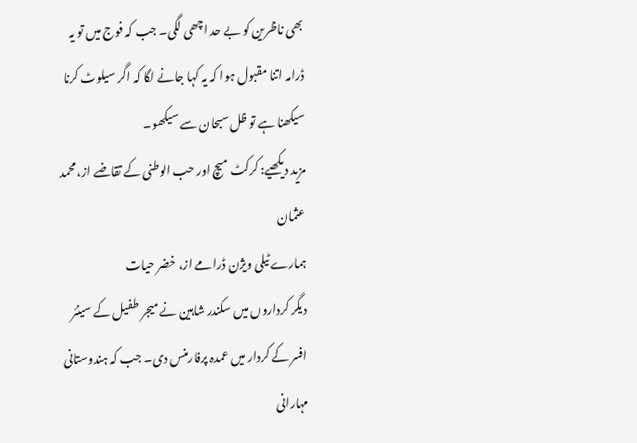بھی ناظرین کو بے حد اچھی لگی۔ جب کہ فوج میں تو یہ ڈرامہ اتنا مقبول ہوا کہ یہ کہا جانے لگا کہ اگر سیلوٹ کرنا سیکھنا ہے تو ظل سبحان سے سیکھو۔
مزید دیکھیے: کرکٹ میچ اور حب الوطنی کے تقاضے از، محمد عثمان
ہمارے ٹیلی ویژن ڈرامے از، خضر حیات
دیگر کرداروں میں سکندر شاہین نے میجر طفیل کے سینئر افسر کے کردار میں عمدہ پرفارمنس دی۔ جب کہ ہندوستانی مہارانی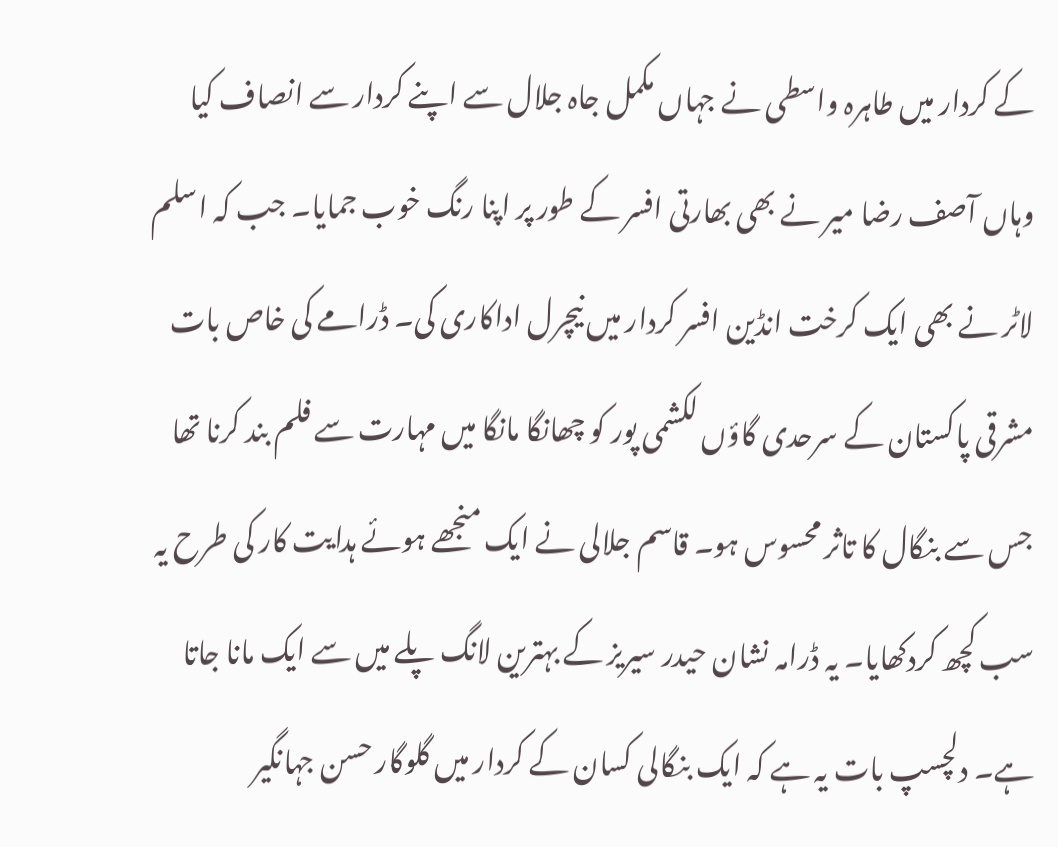کے کردار میں طاہرہ واسطی نے جہاں مکمل جاہ جلال سے اپنے کردار سے انصاف کیا وہاں آصف رضا میر نے بھی بھارتی افسر کے طور پر اپنا رنگ خوب جمایا۔ جب کہ اسلم لاٹر نے بھی ایک کرخت انڈین افسر کردار میں نیچرل اداکاری کی۔ ڈرامے کی خاص بات مشرقی پاکستان کے سرحدی گاؤں لکشمی پور کو چھانگا مانگا میں مہارت سے فلم بند کرنا تھا جس سے بنگال کا تاثر محسوس ہو۔ قاسم جلالی نے ایک منجھے ہوئے ہدایت کار کی طرح یہ سب کچھ کردکھایا۔ یہ ڈرامہ نشان حیدر سیریز کے بہترین لانگ پلے میں سے ایک مانا جاتا ہے۔ دلچسپ بات یہ ہے کہ ایک بنگالی کسان کے کردار میں گلوگار حسن جہانگیر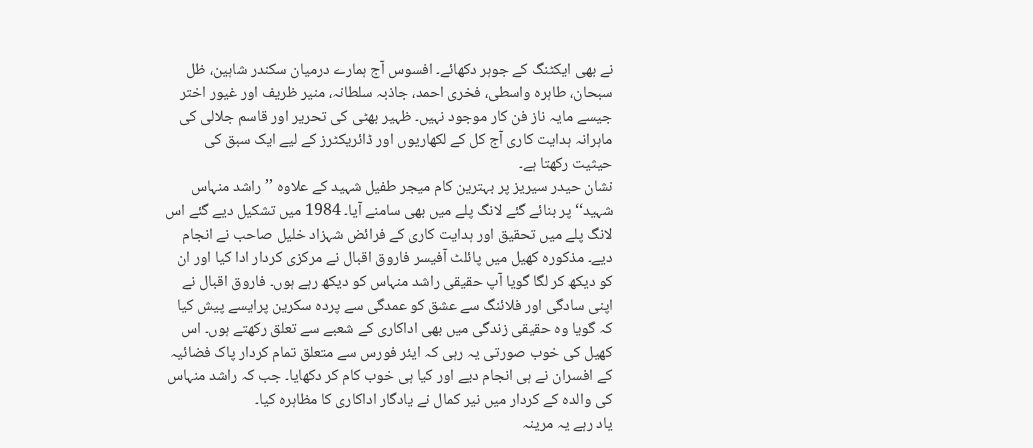نے بھی ایکٹنگ کے جوہر دکھائے۔ افسوس آج ہمارے درمیان سکندر شاہین، ظل سبحان، طاہرہ واسطی، فخری احمد، جاذبہ سلطانہ، منیر ظریف اور غیور اختر جیسے مایہ ناز فن کار موجود نہیں۔ ظہیر بھٹی کی تحریر اور قاسم جلالی کی ماہرانہ ہدایت کاری آج کل کے لکھاریوں اور ڈائریکٹرز کے لیے ایک سبق کی حیثیت رکھتا ہے۔
نشان حیدر سیریز پر بہترین کام میجر طفیل شہید کے علاوہ ’’راشد منہاس شہید‘‘ پر بنائے گئے لانگ پلے میں بھی سامنے آیا۔ 1984 میں تشکیل دیے گئے اس لانگ پلے میں تحقیق اور ہدایت کاری کے فرائض شہزاد خلیل صاحب نے انجام دیے۔ مذکورہ کھیل میں پائلٹ آفیسر فاروق اقبال نے مرکزی کردار ادا کیا اور ان کو دیکھ کر لگا گویا آپ حقیقی راشد منہاس کو دیکھ رہے ہوں۔ فاروق اقبال نے اپنی سادگی اور فلائنگ سے عشق کو عمدگی سے پردہ سکرین پرایسے پیش کیا کہ گویا وہ حقیقی زندگی میں بھی اداکاری کے شعبے سے تعلق رکھتے ہوں۔ اس کھیل کی خوب صورتی یہ رہی کہ ایئر فورس سے متعلق تمام کردار پاک فضائیہ کے افسران نے ہی انجام دیے اور کیا ہی خوب کام کر دکھایا۔ جب کہ راشد منہاس کی والدہ کے کردار میں نیر کمال نے یادگار اداکاری کا مظاہرہ کیا۔
یاد رہے یہ مرینہ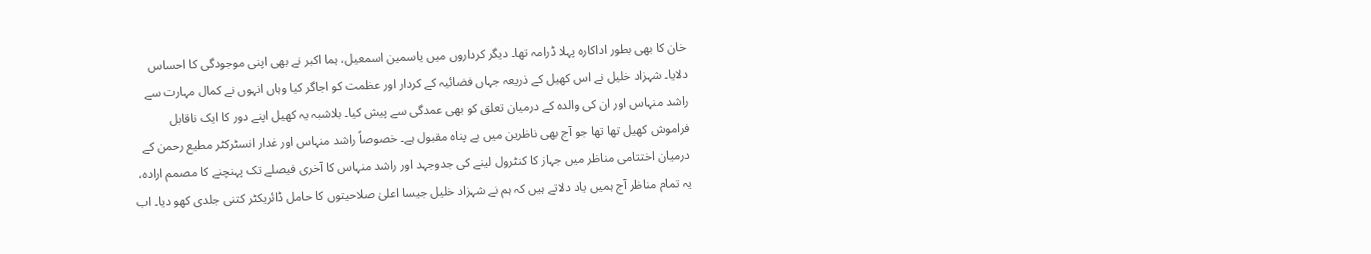خان کا بھی بطور اداکارہ پہلا ڈرامہ تھا۔ دیگر کرداروں میں یاسمین اسمعیل، ہما اکبر نے بھی اپنی موجودگی کا احساس دلایا۔ شہزاد خلیل نے اس کھیل کے ذریعہ جہاں فضائیہ کے کردار اور عظمت کو اجاگر کیا وہاں انہوں نے کمال مہارت سے راشد منہاس اور ان کی والدہ کے درمیان تعلق کو بھی عمدگی سے پیش کیا۔ بلاشبہ یہ کھیل اپنے دور کا ایک ناقابل فراموش کھیل تھا تھا جو آج بھی ناظرین میں بے پناہ مقبول ہے۔ خصوصاً راشد منہاس اور غدار انسٹرکٹر مطیع رحمن کے درمیان اختتامی مناظر میں جہاز کا کنٹرول لینے کی جدوجہد اور راشد منہاس کا آخری فیصلے تک پہنچنے کا مصمم ارادہ، یہ تمام مناظر آج ہمیں یاد دلاتے ہیں کہ ہم نے شہزاد خلیل جیسا اعلیٰ صلاحیتوں کا حامل ڈائریکٹر کتنی جلدی کھو دیا۔ اب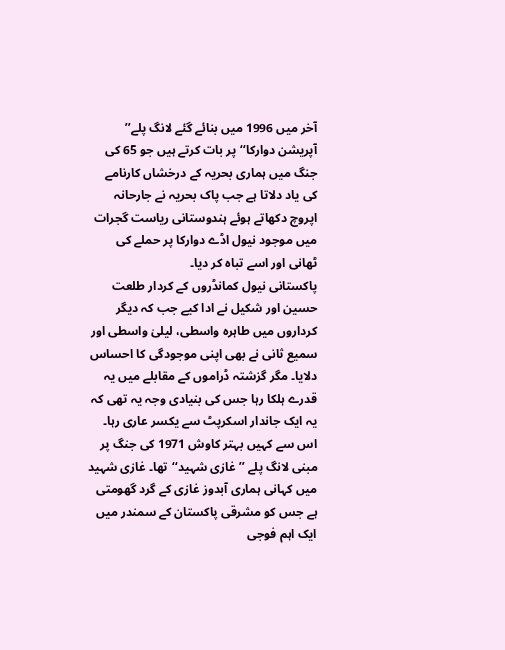آخر میں 1996 میں بنائے گئے لانگ پلے’’ آپریشن دوارکا‘‘پر بات کرتے ہیں جو 65 کی جنگ میں ہماری بحریہ کے درخشاں کارنامے کی یاد دلاتا ہے جب پاک بحریہ نے جارحانہ اپروچ دکھاتے ہوئے ہندوستانی ریاست گجرات میں موجود نیول اڈے دوارکا پر حملے کی ٹھانی اور اسے تباہ کر دیا۔
پاکستانی نیول کمانڈروں کے کردار طلعت حسین اور شکیل نے ادا کیے جب کہ دیگر کرداروں میں طاہرہ واسطی، لیلیٰ واسطی اور سمیع ثانی نے بھی اپنی موجودگی کا احساس دلایا۔ مگر گزشتہ ڈراموں کے مقابلے میں یہ قدرے ہلکا رہا جس کی بنیادی وجہ یہ تھی کہ یہ ایک جاندار اسکرپٹ سے یکسر عاری رہا۔ اس سے کہیں بہتر کاوش 1971 کی جنگ پر مبنی لانگ پلے ’’غازی شہید‘‘تھا۔ غازی شہید میں کہانی ہماری آبدوز غازی کے گرد گھومتی ہے جس کو مشرقی پاکستان کے سمندر میں ایک اہم فوجی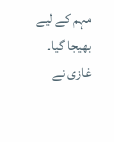مہم کے لیے بھیجا گیا۔ غازی نے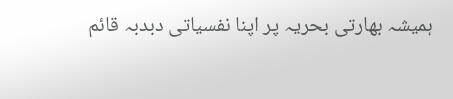ہمیشہ بھارتی بحریہ پر اپنا نفسیاتی دبدبہ قائم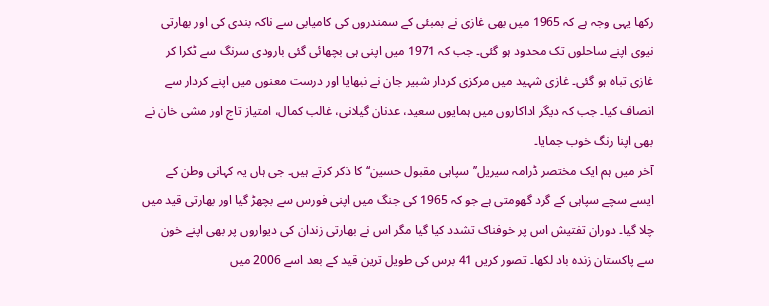رکھا یہی وجہ ہے کہ 1965 میں بھی غازی نے بمبئی کے سمندروں کی کامیابی سے ناکہ بندی کی اور بھارتی نیوی اپنے ساحلوں تک محدود ہو گئی۔ جب کہ 1971 میں اپنی ہی بچھائی گئی بارودی سرنگ سے ٹکرا کر غازی تباہ ہو گئی۔ غازی شہید میں مرکزی کردار شبیر جان نے نبھایا اور درست معنوں میں اپنے کردار سے انصاف کیا۔ جب کہ دیگر اداکاروں میں ہمایوں سعید، عدنان گیلانی، غالب کمال، امتیاز تاج اور مشی خان نے بھی اپنا رنگ خوب جمایا۔
آخر میں ہم ایک مختصر ڈرامہ سیریل’’سپاہی مقبول حسین‘‘ کا ذکر کرتے ہیں۔ جی ہاں یہ کہانی وطن کے ایسے سچے سپاہی کے گرد گھومتی ہے جو کہ 1965 کی جنگ میں اپنی فورس سے بچھڑ گیا اور بھارتی قید میں چلا گیا۔ دوران تفتیش اس پر خوفناک تشدد کیا گیا مگر اس نے بھارتی زندان کی دیواروں پر بھی اپنے خون سے پاکستان زندہ باد لکھا۔ تصور کریں 41 برس کی طویل ترین قید کے بعد اسے 2006 میں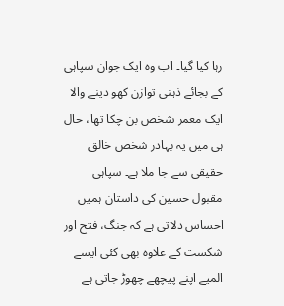رہا کیا گیا۔ اب وہ ایک جوان سپاہی کے بجائے ذہنی توازن کھو دینے والا ایک معمر شخص بن چکا تھا، حال ہی میں یہ بہادر شخص خالق حقیقی سے جا ملا ہے۔ سپاہی مقبول حسین کی داستان ہمیں احساس دلاتی ہے کہ جنگ، فتح اور شکست کے علاوہ بھی کئی ایسے المیے اپنے پیچھے چھوڑ جاتی ہے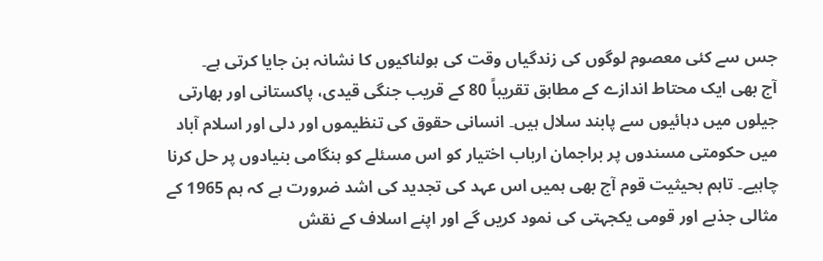جس سے کئی معصوم لوگوں کی زندگیاں وقت کی ہولناکیوں کا نشانہ بن جایا کرتی ہے۔
آج بھی ایک محتاط اندازے کے مطابق تقریباً 80 کے قریب جنگی قیدی، پاکستانی اور بھارتی جیلوں میں دہائیوں سے پابند سلال ہیں۔ انسانی حقوق کی تنظیموں اور دلی اور اسلام آباد میں حکومتی مسندوں پر براجمان ارباب اختیار کو اس مسئلے کو ہنگامی بنیادوں پر حل کرنا چاہیے۔ تاہم بحیثیت قوم آج بھی ہمیں اس عہد کی تجدید کی اشد ضرورت ہے کہ ہم 1965 کے مثالی جذبے اور قومی یکجہتی کی نمود کریں گے اور اپنے اسلاف کے نقش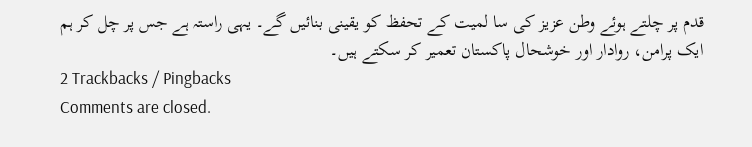قدم پر چلتے ہوئے وطن عزیز کی سا لمیت کے تحفظ کو یقینی بنائیں گے۔ یہی راستہ ہے جس پر چل کر ہم ایک پرامن، روادار اور خوشحال پاکستان تعمیر کر سکتے ہیں۔
2 Trackbacks / Pingbacks
Comments are closed.